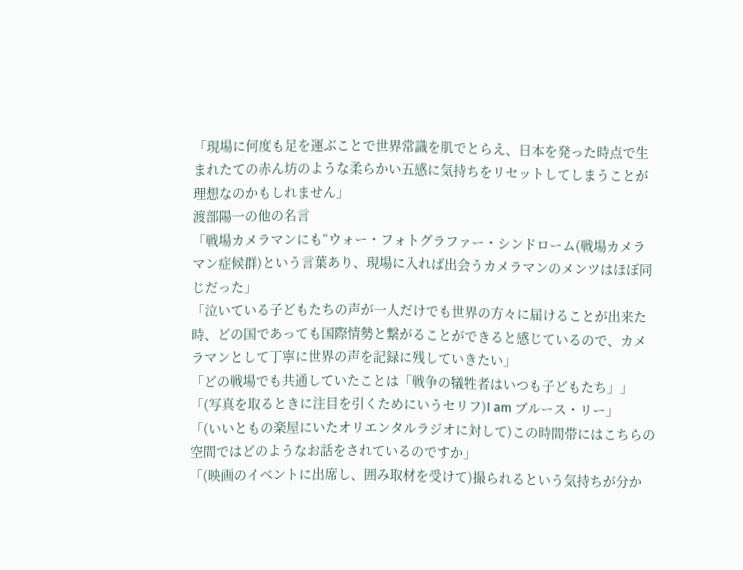「現場に何度も足を運ぶことで世界常識を肌でとらえ、日本を発った時点で生まれたての赤ん坊のような柔らかい五感に気持ちをリセットしてしまうことが理想なのかもしれません」
渡部陽一の他の名言
「戦場カメラマンにも“ウォー・フォトグラファー・シンドローム(戦場カメラマン症候群)という言葉あり、現場に入れば出会うカメラマンのメンツはほぼ同じだった」
「泣いている子どもたちの声が一人だけでも世界の方々に届けることが出来た時、どの国であっても国際情勢と繋がることができると感じているので、カメラマンとして丁寧に世界の声を記録に残していきたい」
「どの戦場でも共通していたことは「戦争の犠牲者はいつも子どもたち」」
「(写真を取るときに注目を引くためにいうセリフ)I am ブルース・リー」
「(いいともの楽屋にいたオリエンタルラジオに対して)この時間帯にはこちらの空間ではどのようなお話をされているのですか」
「(映画のイベントに出席し、囲み取材を受けて)撮られるという気持ちが分か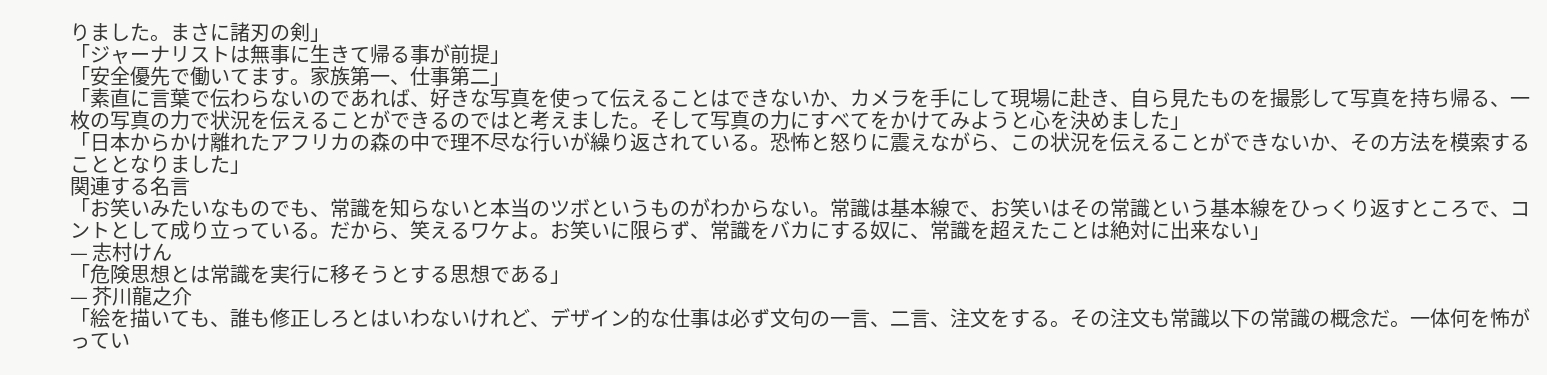りました。まさに諸刃の剣」
「ジャーナリストは無事に生きて帰る事が前提」
「安全優先で働いてます。家族第一、仕事第二」
「素直に言葉で伝わらないのであれば、好きな写真を使って伝えることはできないか、カメラを手にして現場に赴き、自ら見たものを撮影して写真を持ち帰る、一枚の写真の力で状況を伝えることができるのではと考えました。そして写真の力にすべてをかけてみようと心を決めました」
「日本からかけ離れたアフリカの森の中で理不尽な行いが繰り返されている。恐怖と怒りに震えながら、この状況を伝えることができないか、その方法を模索することとなりました」
関連する名言
「お笑いみたいなものでも、常識を知らないと本当のツボというものがわからない。常識は基本線で、お笑いはその常識という基本線をひっくり返すところで、コントとして成り立っている。だから、笑えるワケよ。お笑いに限らず、常識をバカにする奴に、常識を超えたことは絶対に出来ない」
— 志村けん
「危険思想とは常識を実行に移そうとする思想である」
— 芥川龍之介
「絵を描いても、誰も修正しろとはいわないけれど、デザイン的な仕事は必ず文句の一言、二言、注文をする。その注文も常識以下の常識の概念だ。一体何を怖がってい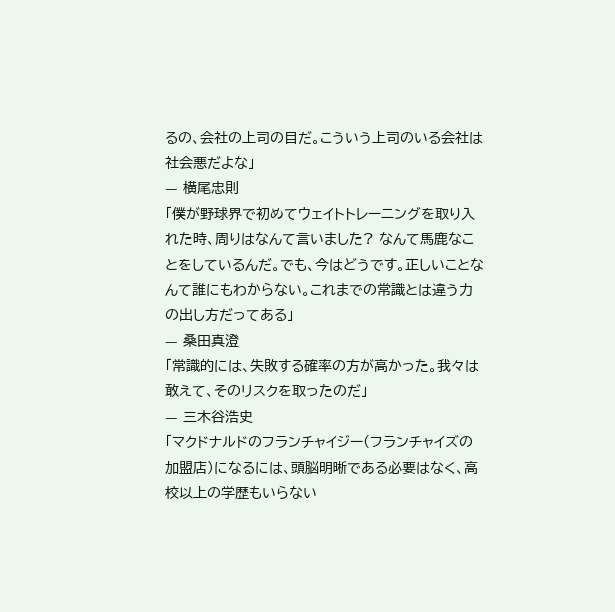るの、会社の上司の目だ。こういう上司のいる会社は社会悪だよな」
— 横尾忠則
「僕が野球界で初めてウェイトトレーニングを取り入れた時、周りはなんて言いました? なんて馬鹿なことをしているんだ。でも、今はどうです。正しいことなんて誰にもわからない。これまでの常識とは違う力の出し方だってある」
— 桑田真澄
「常識的には、失敗する確率の方が高かった。我々は敢えて、そのリスクを取ったのだ」
— 三木谷浩史
「マクドナルドのフランチャイジー(フランチャイズの加盟店)になるには、頭脳明晰である必要はなく、高校以上の学歴もいらない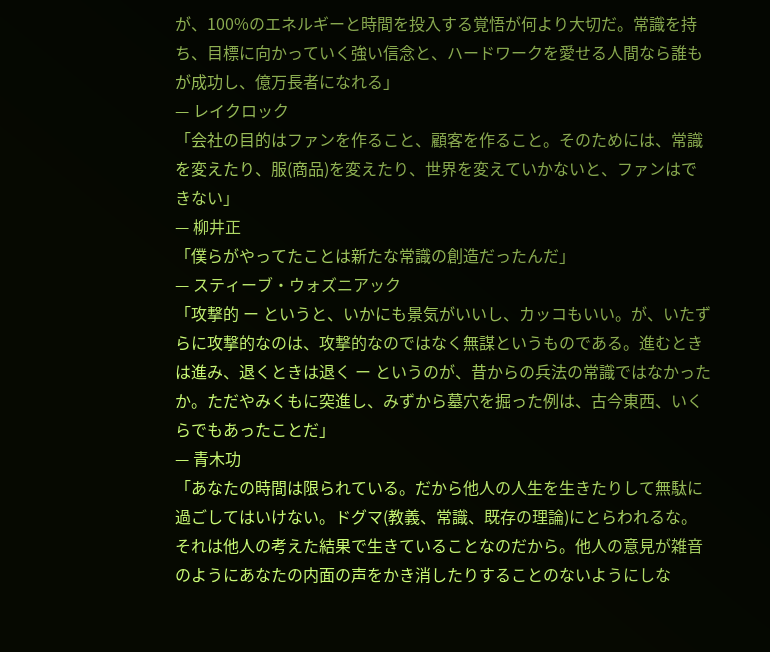が、100%のエネルギーと時間を投入する覚悟が何より大切だ。常識を持ち、目標に向かっていく強い信念と、ハードワークを愛せる人間なら誰もが成功し、億万長者になれる」
— レイクロック
「会社の目的はファンを作ること、顧客を作ること。そのためには、常識を変えたり、服(商品)を変えたり、世界を変えていかないと、ファンはできない」
— 柳井正
「僕らがやってたことは新たな常識の創造だったんだ」
— スティーブ・ウォズニアック
「攻撃的 ー というと、いかにも景気がいいし、カッコもいい。が、いたずらに攻撃的なのは、攻撃的なのではなく無謀というものである。進むときは進み、退くときは退く ー というのが、昔からの兵法の常識ではなかったか。ただやみくもに突進し、みずから墓穴を掘った例は、古今東西、いくらでもあったことだ」
— 青木功
「あなたの時間は限られている。だから他人の人生を生きたりして無駄に過ごしてはいけない。ドグマ(教義、常識、既存の理論)にとらわれるな。それは他人の考えた結果で生きていることなのだから。他人の意見が雑音のようにあなたの内面の声をかき消したりすることのないようにしな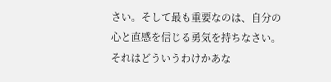さい。そして最も重要なのは、自分の心と直感を信じる勇気を持ちなさい。それはどういうわけかあな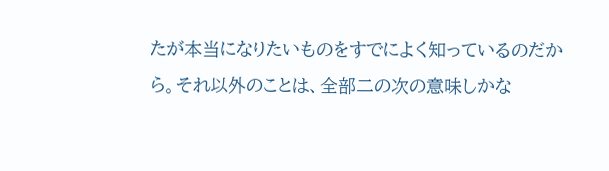たが本当になりたいものをすでによく知っているのだから。それ以外のことは、全部二の次の意味しかな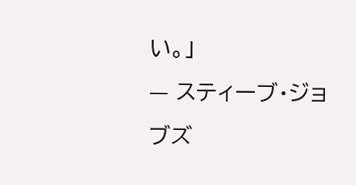い。」
— スティーブ・ジョブズ